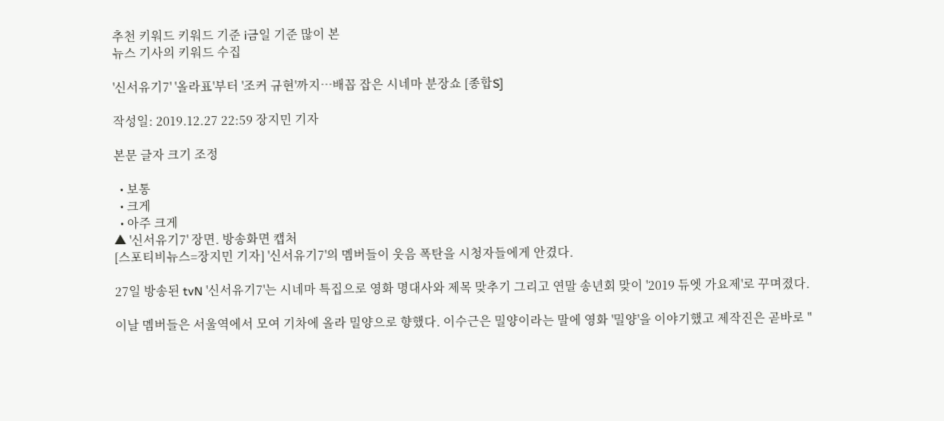추천 키워드 키워드 기준 i금일 기준 많이 본
뉴스 기사의 키워드 수집

'신서유기7' '올라표'부터 '조커 규현'까지…배꼽 잡은 시네마 분장쇼 [종합S]

작성일: 2019.12.27 22:59 장지민 기자

본문 글자 크기 조정

  • 보통
  • 크게
  • 아주 크게
▲ '신서유기7' 장면. 방송화면 캡처
[스포티비뉴스=장지민 기자] '신서유기7'의 멤버들이 웃음 폭탄을 시청자들에게 안겼다.

27일 방송된 tvN '신서유기7'는 시네마 특집으로 영화 명대사와 제목 맞추기 그리고 연말 송년회 맞이 '2019 듀엣 가요제'로 꾸며졌다.

이날 멤버들은 서울역에서 모여 기차에 올라 밀양으로 향했다. 이수근은 밀양이라는 말에 영화 '밀양'을 이야기했고 제작진은 곧바로 "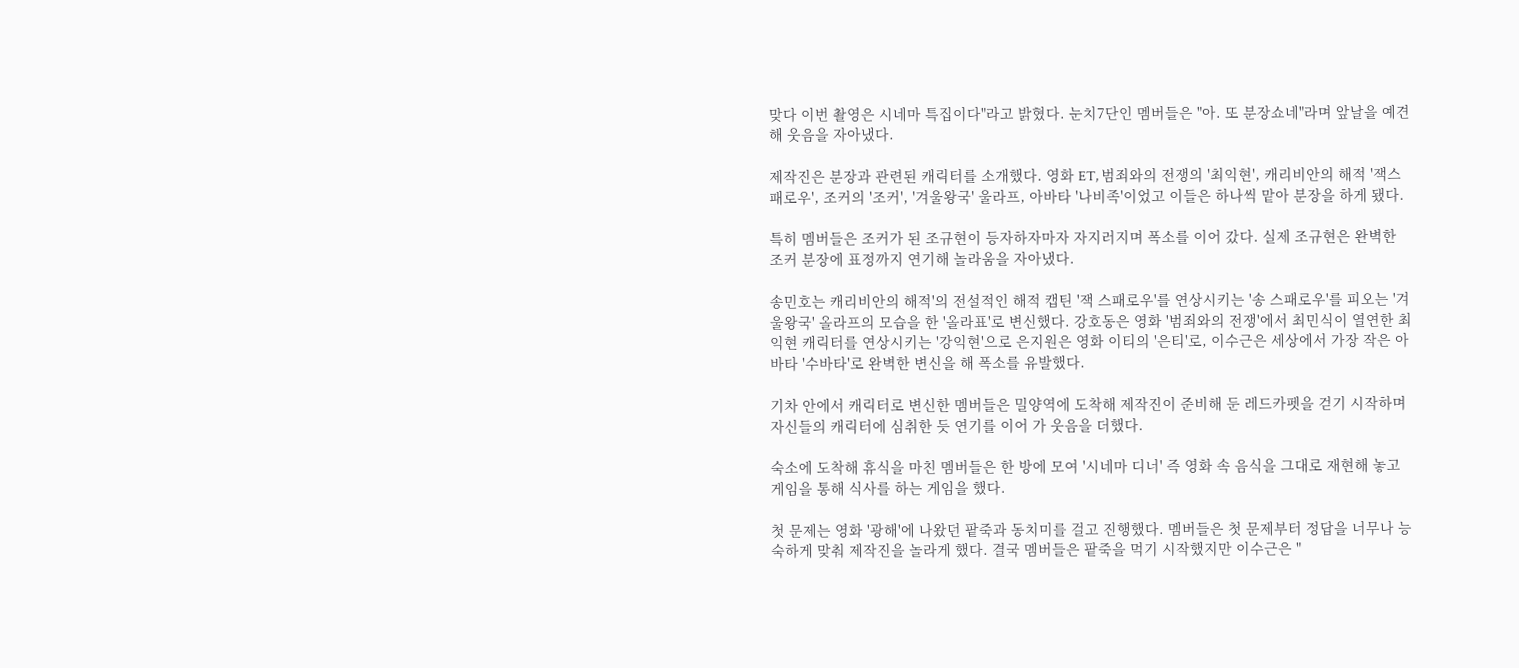맞다 이번 촬영은 시네마 특집이다"라고 밝혔다. 눈치7단인 멤버들은 "아. 또 분장쇼네"라며 앞날을 예견해 웃음을 자아냈다.

제작진은 분장과 관련된 캐릭터를 소개했다. 영화 ET, 범죄와의 전쟁의 '최익현', 캐리비안의 해적 '잭스패로우', 조커의 '조커', '겨울왕국' 울라프, 아바타 '나비족'이었고 이들은 하나씩 맡아 분장을 하게 됐다.

특히 멤버들은 조커가 된 조규현이 등자하자마자 자지러지며 폭소를 이어 갔다. 실제 조규현은 완벽한 조커 분장에 표정까지 연기해 놀라움을 자아냈다.

송민호는 캐리비안의 해적'의 전설적인 해적 캡틴 '잭 스패로우'를 연상시키는 '송 스패로우'를 피오는 '겨울왕국' 올라프의 모습을 한 '올라표'로 변신했다. 강호동은 영화 '범죄와의 전쟁'에서 최민식이 열연한 최익현 캐릭터를 연상시키는 '강익현'으로 은지원은 영화 이티의 '은티'로, 이수근은 세상에서 가장 작은 아바타 '수바타'로 완벽한 변신을 해 폭소를 유발했다.

기차 안에서 캐릭터로 변신한 멤버들은 밀양역에 도착해 제작진이 준비해 둔 레드카펫을 걷기 시작하며 자신들의 캐릭터에 심취한 듯 연기를 이어 가 웃음을 더했다.

숙소에 도착해 휴식을 마친 멤버들은 한 방에 모여 '시네마 디너' 즉 영화 속 음식을 그대로 재현해 놓고 게임을 통해 식사를 하는 게임을 했다.

첫 문제는 영화 '광해'에 나왔던 팥죽과 동치미를 걸고 진행했다. 멤버들은 첫 문제부터 정답을 너무나 능숙하게 맞춰 제작진을 놀라게 했다. 결국 멤버들은 팥죽을 먹기 시작했지만 이수근은 "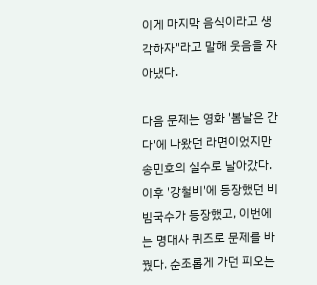이게 마지막 음식이라고 생각하자"라고 말해 웃음을 자아냈다.

다음 문제는 영화 '봄날은 간다'에 나왔던 라면이었지만 송민호의 실수로 날아갔다. 이후 '강철비'에 등장했던 비빔국수가 등장했고, 이번에는 명대사 퀴즈로 문제를 바꿨다. 순조롭게 가던 피오는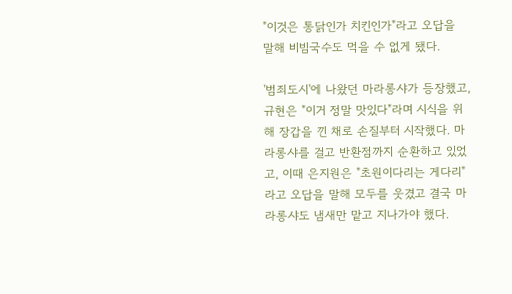"이것은 통닭인가 치킨인가"라고 오답을 말해 비빔국수도 먹을 수 없게 됐다.

'범죄도시'에 나왔던 마라롱샤가 등장했고, 규현은 "이거 정말 맛있다"라며 시식을 위해 장갑을 낀 채로 손질부터 시작했다. 마라롱샤를 걸고 반환점까지 순환하고 있었고, 이때 은지원은 "초원이다리는 게다리"라고 오답을 말해 모두를 웃겼고 결국 마라롱샤도 냄새만 맡고 지나가야 했다.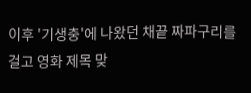이후 '기생충'에 나왔던 채끝 짜파구리를 걸고 영화 제목 맞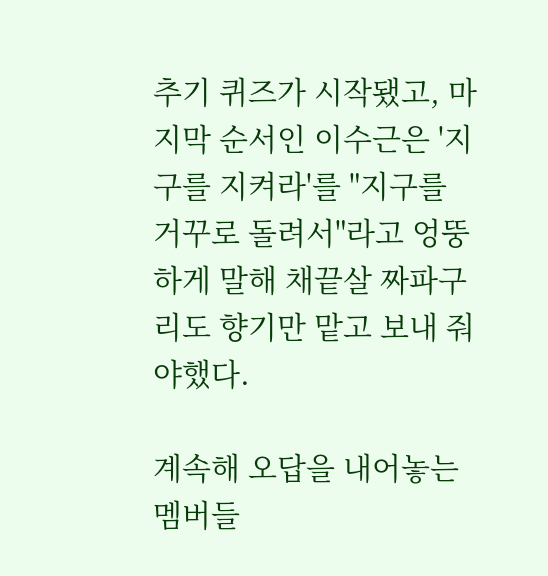추기 퀴즈가 시작됐고, 마지막 순서인 이수근은 '지구를 지켜라'를 "지구를 거꾸로 돌려서"라고 엉뚱하게 말해 채끝살 짜파구리도 향기만 맡고 보내 줘야했다.

계속해 오답을 내어놓는 멤버들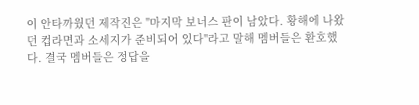이 안타까웠던 제작진은 "마지막 보너스 판이 남았다. 황해에 나왔던 컵라면과 소세지가 준비되어 있다"라고 말해 멤버들은 환호했다. 결국 멤버들은 정답을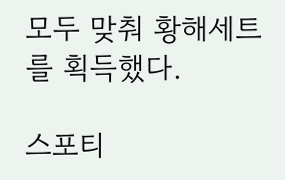모두 맞춰 황해세트를 획득했다.

스포티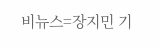비뉴스=장지민 기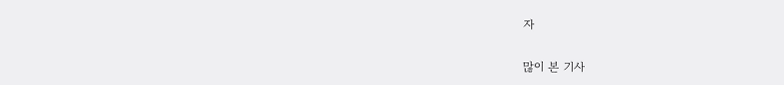자

많이 본 기사